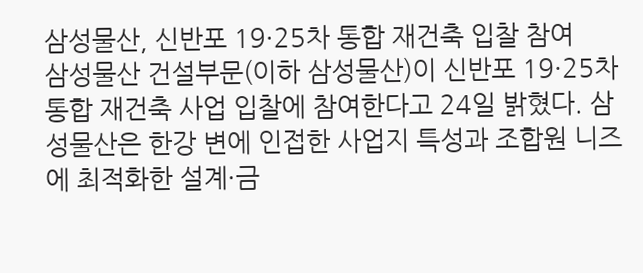삼성물산, 신반포 19·25차 통합 재건축 입찰 참여
삼성물산 건설부문(이하 삼성물산)이 신반포 19·25차 통합 재건축 사업 입찰에 참여한다고 24일 밝혔다. 삼성물산은 한강 변에 인접한 사업지 특성과 조합원 니즈에 최적화한 설계·금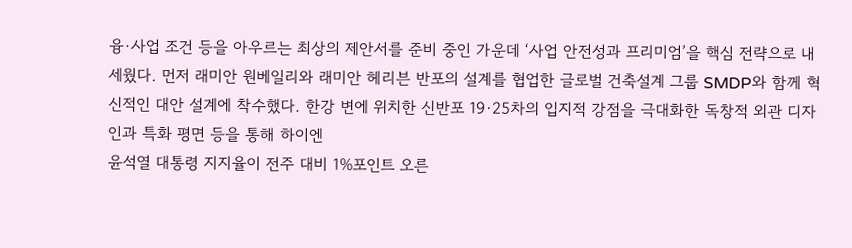융·사업 조건 등을 아우르는 최상의 제안서를 준비 중인 가운데 ‘사업 안전성과 프리미엄’을 핵심 전략으로 내세웠다. 먼저 래미안 원베일리와 래미안 헤리븐 반포의 설계를 협업한 글로벌 건축설계 그룹 SMDP와 함께 혁신적인 대안 설계에 착수했다. 한강 변에 위치한 신반포 19·25차의 입지적 강점을 극대화한 독창적 외관 디자인과 특화 평면 등을 통해 하이엔
윤석열 대통령 지지율이 전주 대비 1%포인트 오른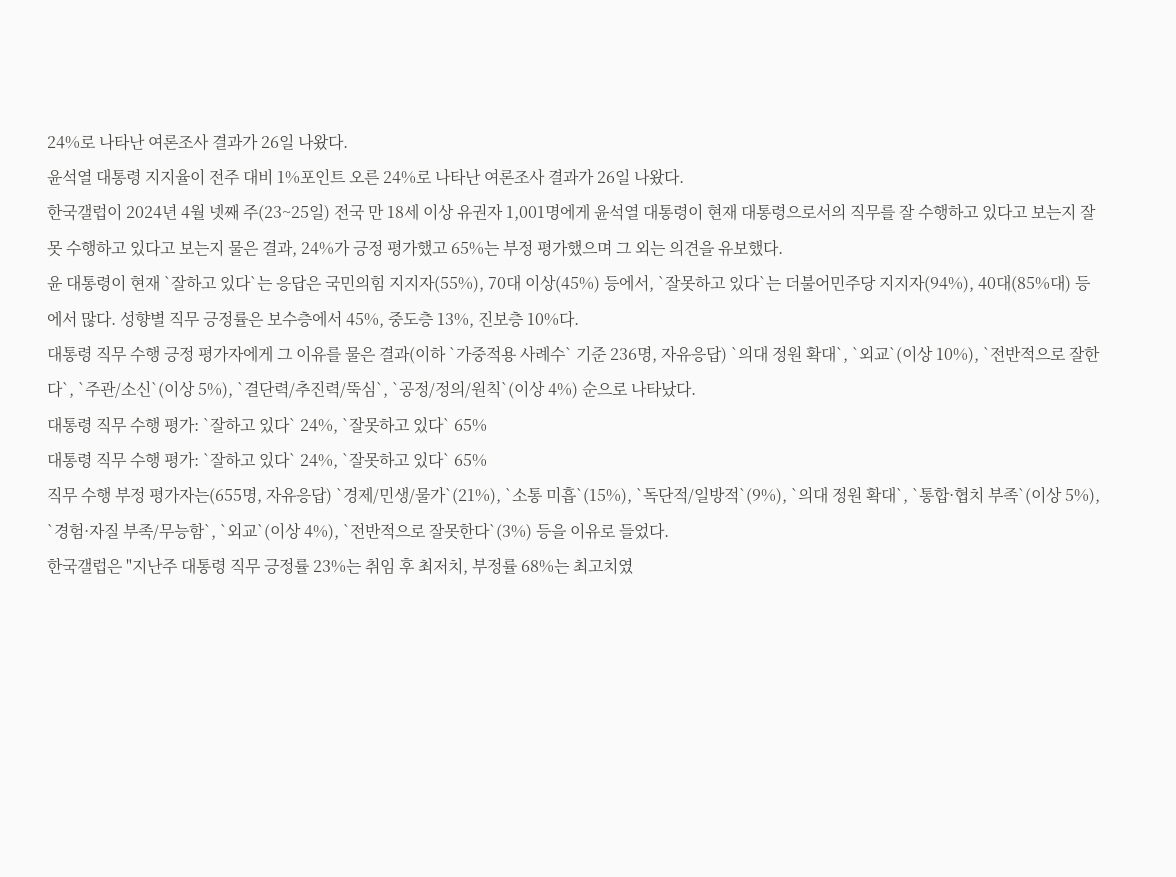24%로 나타난 여론조사 결과가 26일 나왔다.
윤석열 대통령 지지율이 전주 대비 1%포인트 오른 24%로 나타난 여론조사 결과가 26일 나왔다.
한국갤럽이 2024년 4월 넷째 주(23~25일) 전국 만 18세 이상 유권자 1,001명에게 윤석열 대통령이 현재 대통령으로서의 직무를 잘 수행하고 있다고 보는지 잘못 수행하고 있다고 보는지 물은 결과, 24%가 긍정 평가했고 65%는 부정 평가했으며 그 외는 의견을 유보했다.
윤 대통령이 현재 `잘하고 있다`는 응답은 국민의힘 지지자(55%), 70대 이상(45%) 등에서, `잘못하고 있다`는 더불어민주당 지지자(94%), 40대(85%대) 등에서 많다. 성향별 직무 긍정률은 보수층에서 45%, 중도층 13%, 진보층 10%다.
대통령 직무 수행 긍정 평가자에게 그 이유를 물은 결과(이하 `가중적용 사례수` 기준 236명, 자유응답) `의대 정원 확대`, `외교`(이상 10%), `전반적으로 잘한다`, `주관/소신`(이상 5%), `결단력/추진력/뚝심`, `공정/정의/원칙`(이상 4%) 순으로 나타났다.
대통령 직무 수행 평가: `잘하고 있다` 24%, `잘못하고 있다` 65%
대통령 직무 수행 평가: `잘하고 있다` 24%, `잘못하고 있다` 65%
직무 수행 부정 평가자는(655명, 자유응답) `경제/민생/물가`(21%), `소통 미흡`(15%), `독단적/일방적`(9%), `의대 정원 확대`, `통합·협치 부족`(이상 5%), `경험·자질 부족/무능함`, `외교`(이상 4%), `전반적으로 잘못한다`(3%) 등을 이유로 들었다.
한국갤럽은 "지난주 대통령 직무 긍정률 23%는 취임 후 최저치, 부정률 68%는 최고치였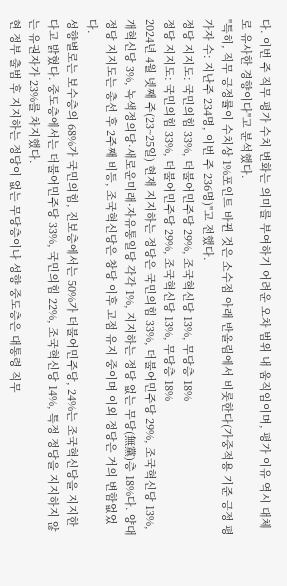다. 이번 주 직무 평가 수치 변화는 의미를 부여하기 어려운 오차 범위 내 움직임이며, 평가 이유 역시 대체로 유사한 경향이다"고 분석했다.
"특히, 직무 긍정률이 수치상 1%포인트 바뀐 것은 소수점 아래 반올림에서 비롯한다(가중적용 기준 긍정 평가자 수: 지난주 234명, 이번 주 236명)"고 전했다.
정당 지지도: 국민의힘 33%, 더불어민주당 29%, 조국혁신당 13%, 무당층 18%
정당 지지도: 국민의힘 33%, 더불어민주당 29%, 조국혁신당 13%, 무당층 18%
2024년 4월 넷째 주(23~25일) 현재 지지하는 정당은 국민의힘 33%, 더불어민주당 29%, 조국혁신당 13%, 개혁신당 3%, 녹색정의당·새로운미래·자유통일당 각각 1%, 지지하는 정당 없는 무당(無黨)층 18%다. 양대 정당 지지도는 총선 후 2주째 비등, 조국혁신당은 창당 이후 고점 유지 중이며 이외 정당은 거의 변함없었다.
성향별로는 보수층의 68%가 국민의힘, 진보층에서는 50%가 더불어민주당, 24%는 조국혁신당을 지지한다고 밝혔다. 중도층에서는 더불어민주당 33%, 국민의힘 22%, 조국혁신당 14%, 특정 정당을 지지하지 않는 유권자가 23%를 차지했다.
현 정부 출범 후 지지하는 정당이 없는 무당층이나 성향 중도층은 대통령 직무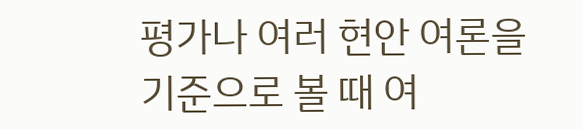평가나 여러 현안 여론을 기준으로 볼 때 여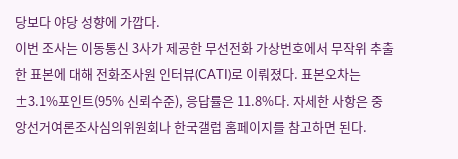당보다 야당 성향에 가깝다.
이번 조사는 이동통신 3사가 제공한 무선전화 가상번호에서 무작위 추출한 표본에 대해 전화조사원 인터뷰(CATI)로 이뤄졌다. 표본오차는 ±3.1%포인트(95% 신뢰수준), 응답률은 11.8%다. 자세한 사항은 중앙선거여론조사심의위원회나 한국갤럽 홈페이지를 참고하면 된다.